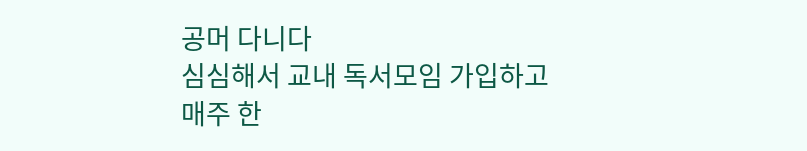공머 다니다
심심해서 교내 독서모임 가입하고
매주 한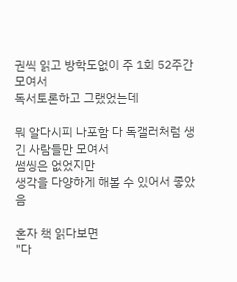권씩 읽고 방학도없이 주 1회 52주간 모여서
독서토론하고 그랬었는데

뭐 알다시피 나포함 다 독갤러처럼 생긴 사람들만 모여서
썸씽은 없었지만
생각을 다양하게 해볼 수 있어서 좋았음

혼자 책 읽다보면
"다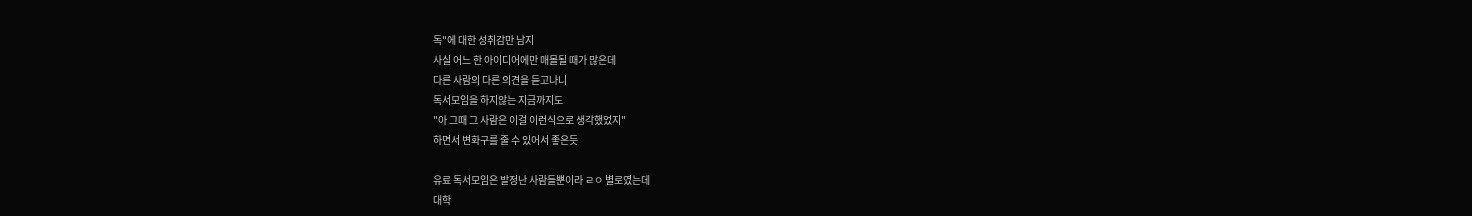독"에 대한 성취감만 남지
사실 어느 한 아이디어에만 매몰될 때가 많은데
다른 사람의 다른 의견을 듣고나니
독서모임을 하지않는 지금까지도
"아 그때 그 사람은 이걸 이런식으로 생각했었지"
하면서 변화구를 줄 수 있어서 좋은듯

유료 독서모임은 발정난 사람들뿐이라 ㄹㅇ 별로였는데
대학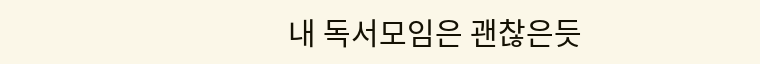내 독서모임은 괜찮은듯